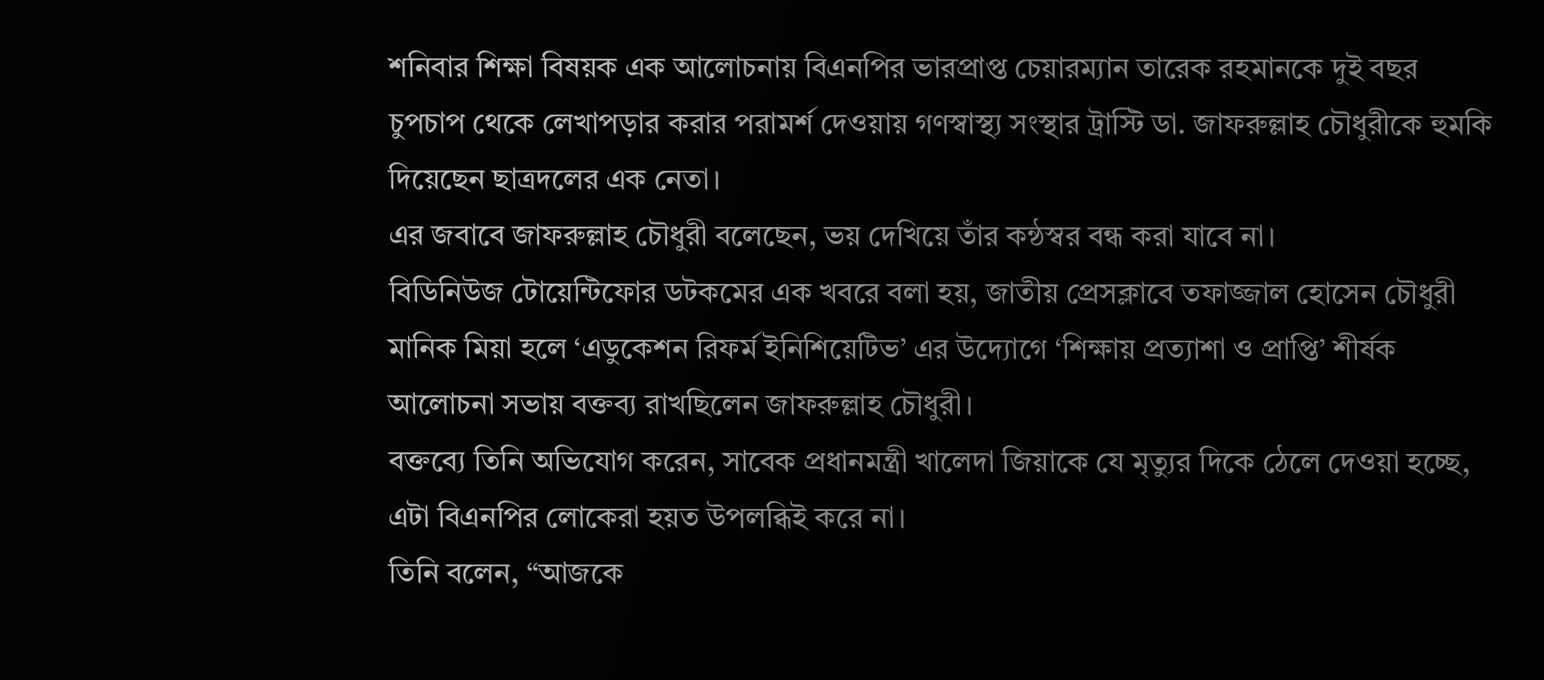শনিবার শিক্ষা বিষয়ক এক আলোচনায় বিএনপির ভারপ্রাপ্ত চেয়ারম্যান তারেক রহমানকে দুই বছর চুপচাপ থেকে লেখাপড়ার করার পরামর্শ দেওয়ায় গণস্বাস্থ্য সংস্থার ট্রাস্টি ডা. জাফরুল্লাহ চৌধুরীকে হুমকি দিয়েছেন ছাত্রদলের এক নেতা।
এর জবাবে জাফরুল্লাহ চৌধুরী বলেছেন, ভয় দেখিয়ে তাঁর কন্ঠস্বর বন্ধ করা যাবে না।
বিডিনিউজ টোয়েন্টিফোর ডটকমের এক খবরে বলা হয়, জাতীয় প্রেসক্লাবে তফাজ্জাল হোসেন চৌধুরী মানিক মিয়া হলে ‘এডুকেশন রিফর্ম ইনিশিয়েটিভ’ এর উদ্যোগে ‘শিক্ষায় প্রত্যাশা ও প্রাপ্তি’ শীর্ষক আলোচনা সভায় বক্তব্য রাখছিলেন জাফরুল্লাহ চৌধুরী।
বক্তব্যে তিনি অভিযোগ করেন, সাবেক প্রধানমন্ত্রী খালেদা জিয়াকে যে মৃত্যুর দিকে ঠেলে দেওয়া হচ্ছে, এটা বিএনপির লোকেরা হয়ত উপলব্ধিই করে না।
তিনি বলেন, “আজকে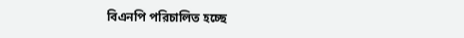বিএনপি পরিচালিত হচ্ছে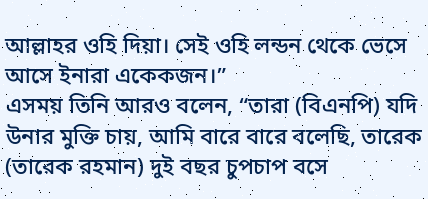আল্লাহর ওহি দিয়া। সেই ওহি লন্ডন থেকে ভেসে আসে ইনারা একেকজন।”
এসময় তিনি আরও বলেন, “তারা (বিএনপি) যদি উনার মুক্তি চায়, আমি বারে বারে বলেছি, তারেক (তারেক রহমান) দুই বছর চুপচাপ বসে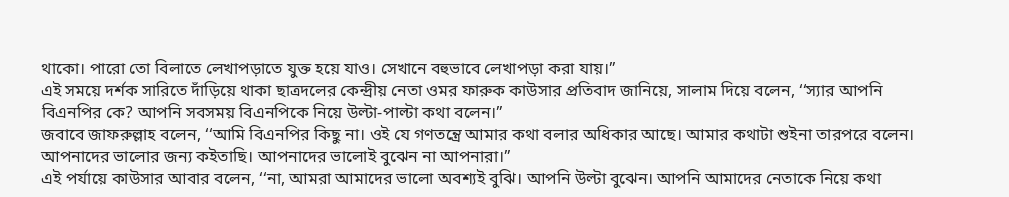থাকো। পারো তো বিলাতে লেখাপড়াতে যুক্ত হয়ে যাও। সেখানে বহুভাবে লেখাপড়া করা যায়।”
এই সময়ে দর্শক সারিতে দাঁড়িয়ে থাকা ছাত্রদলের কেন্দ্রীয় নেতা ওমর ফারুক কাউসার প্রতিবাদ জানিয়ে, সালাম দিয়ে বলেন, ‘‘স্যার আপনি বিএনপির কে? আপনি সবসময় বিএনপিকে নিয়ে উল্টা-পাল্টা কথা বলেন।”
জবাবে জাফরুল্লাহ বলেন, ‘‘আমি বিএনপির কিছু না। ওই যে গণতন্ত্রে আমার কথা বলার অধিকার আছে। আমার কথাটা শুইনা তারপরে বলেন। আপনাদের ভালোর জন্য কইতাছি। আপনাদের ভালোই বুঝেন না আপনারা।”
এই পর্যায়ে কাউসার আবার বলেন, ‘‘না, আমরা আমাদের ভালো অবশ্যই বুঝি। আপনি উল্টা বুঝেন। আপনি আমাদের নেতাকে নিয়ে কথা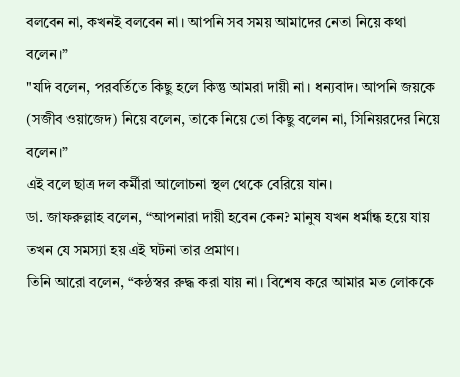বলবেন না, কখনই বলবেন না। আপনি সব সময় আমাদের নেতা নিয়ে কথা বলেন।”
"যদি বলেন, পরবর্তিতে কিছু হলে কিন্তু আমরা দায়ী না। ধন্যবাদ। আপনি জয়কে (সজীব ওয়াজেদ) নিয়ে বলেন, তাকে নিয়ে তো কিছু বলেন না, সিনিয়রদের নিয়ে বলেন।”
এই বলে ছাত্র দল কর্মীরা আলোচনা স্থল থেকে বেরিয়ে যান।
ডা. জাফরুল্লাহ বলেন, ‘‘আপনারা দায়ী হবেন কেন? মানুষ যখন ধর্মান্ধ হয়ে যায় তখন যে সমস্যা হয় এই ঘটনা তার প্রমাণ।
তিনি আরো বলেন, “কন্ঠস্বর রুদ্ধ করা যায় না। বিশেষ করে আমার মত লোককে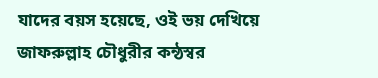যাদের বয়স হয়েছে, ওই ভয় দেখিয়ে জাফরুল্লাহ চৌধুরীর কন্ঠস্বর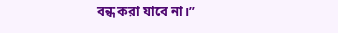বন্ধ করা যাবে না।”